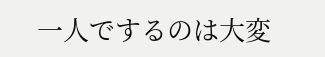一人でするのは大変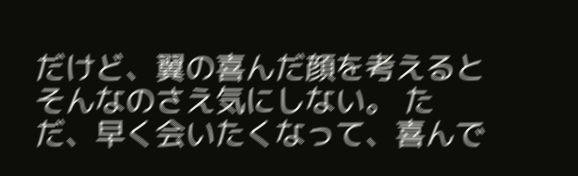だけど、翼の喜んだ顔を考えるとそんなのさえ気にしない。 ただ、早く会いたくなって、喜んで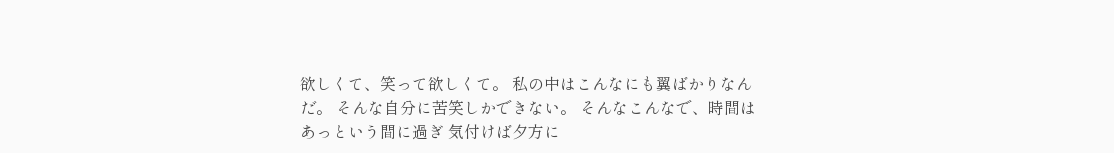欲しくて、笑って欲しくて。 私の中はこんなにも翼ばかりなんだ。 そんな自分に苦笑しかできない。 そんなこんなで、時間はあっという間に過ぎ 気付けば夕方に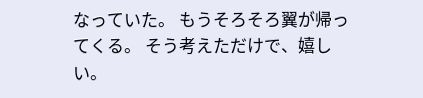なっていた。 もうそろそろ翼が帰ってくる。 そう考えただけで、嬉しい。